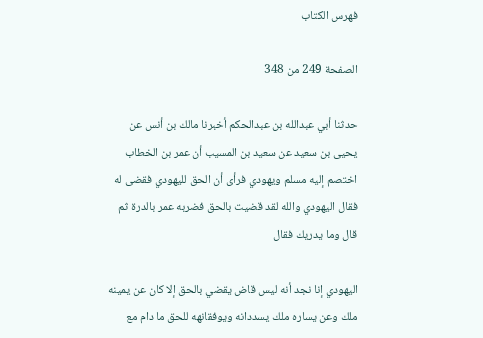فهرس الكتاب

الصفحة 249 من 348

حدثنا أبي عبدالله بن عبدالحكم أخبرنا مالك بن أنس عن يحيى بن سعيد عن سعيد بن المسيب أن عمر بن الخطاب اختصم إليه مسلم ويهودي فرأى أن الحق لليهودي فقضى له فقال اليهودي والله لقد قضيت بالحق فضربه عمر بالدرة ثم قال وما يدريك فقال

اليهودي إنا نجد أنه ليس قاض يقضي بالحق إلا كان عن يمينه ملك وعن يساره ملك يسددانه ويوفقانهه للحق ما دام مع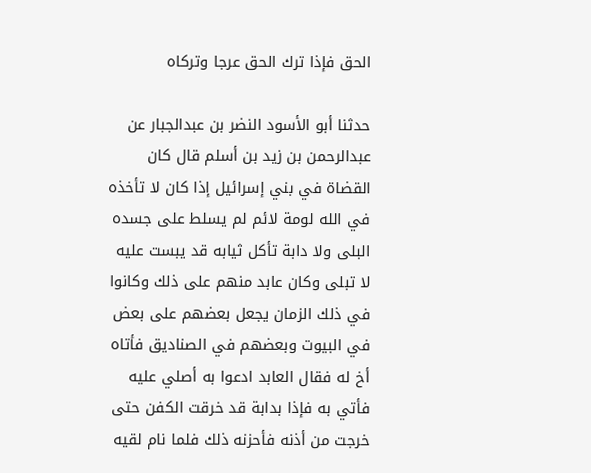الحق فإذا ترك الحق عرجا وتركاه

حدثنا أبو الأسود النضر بن عبدالجبار عن عبدالرحمن بن زيد بن أسلم قال كان القضاة في بني إسرائيل إذا كان لا تأخذه في الله لومة لائم لم يسلط على جسده البلى ولا دابة تأكل ثيابه قد يبست عليه لا تبلى وكان عابد منهم على ذلك وكانوا في ذلك الزمان يجعل بعضهم على بعض في البيوت وبعضهم في الصناديق فأتاه أخ له فقال العابد ادعوا به أصلي عليه فأتي به فإذا بدابة قد خرقت الكفن حتى خرجت من أذنه فأحزنه ذلك فلما نام لقيه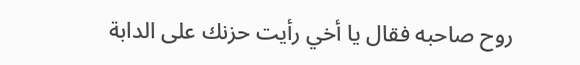روح صاحبه فقال يا أخي رأيت حزنك على الدابة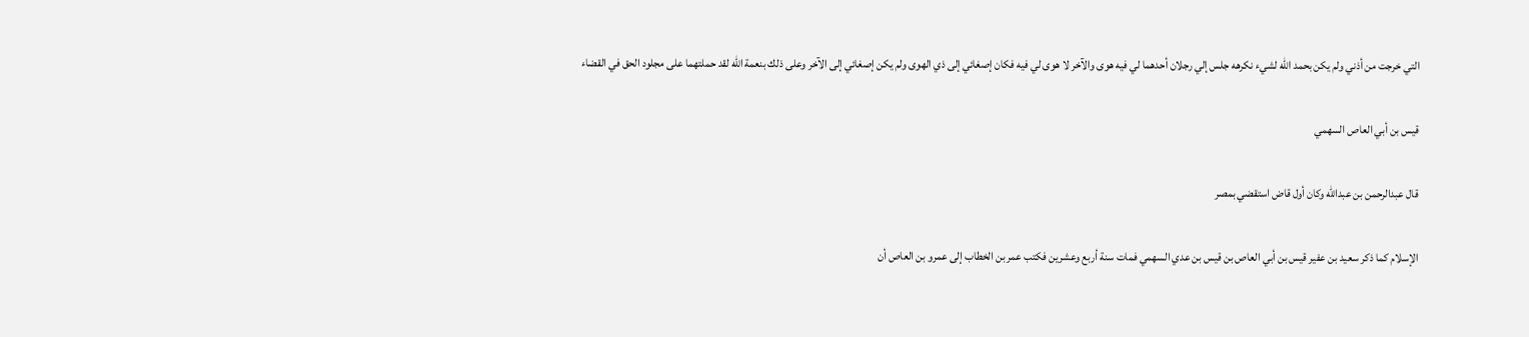التي خرجت من أذني ولم يكن بحمد الله لشيء نكرهه جلس إلي رجلان أحدهما لي فيه هوى والآخر لا هوى لي فيه فكان إصغائي إلى ذي الهوى ولم يكن إصغائي إلى الآخر وعلى ذلك بنعمة الله لقد حملتهما على مجلود الحق في القضاء

قيس بن أبي العاص السهمي

قال عبدالرحمن بن عبدالله وكان أول قاض استقضي بمصر

الإسلام كما ذكر سعيد بن عفير قيس بن أبي العاص بن قيس بن عدي السهمي فمات سنة أربع وعشرين فكتب عمر بن الخطاب إلى عمرو بن العاص أن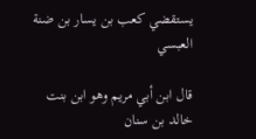يستقضي كعب بن يسار بن ضنة العبسي

قال ابن أبي مريم وهو ابن بنت خالد بن سنان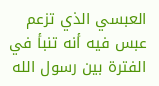العبسي الذي تزعم عبس فيه أنه تنبأ في الفترة بين رسول الله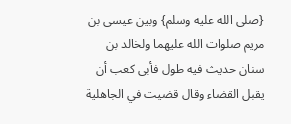{صلى الله عليه وسلم} وبين عيسى بن مريم صلوات الله عليهما ولخالد بن سنان حديث فيه طول فأبى كعب أن يقبل القضاء وقال قضيت في الجاهلية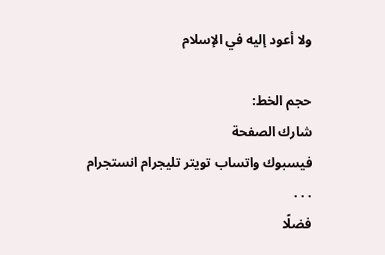ولا أعود إليه في الإسلام

حجم الخط:
شارك الصفحة
فيسبوك واتساب تويتر تليجرام انستجرام
. . .
فضلًا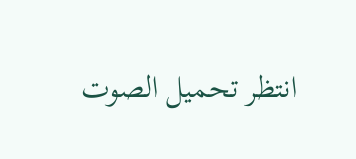انتظر تحميل الصوت